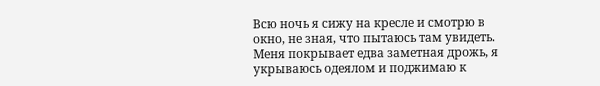Всю ночь я сижу на кресле и смотрю в окно, не зная, что пытаюсь там увидеть. Меня покрывает едва заметная дрожь, я укрываюсь одеялом и поджимаю к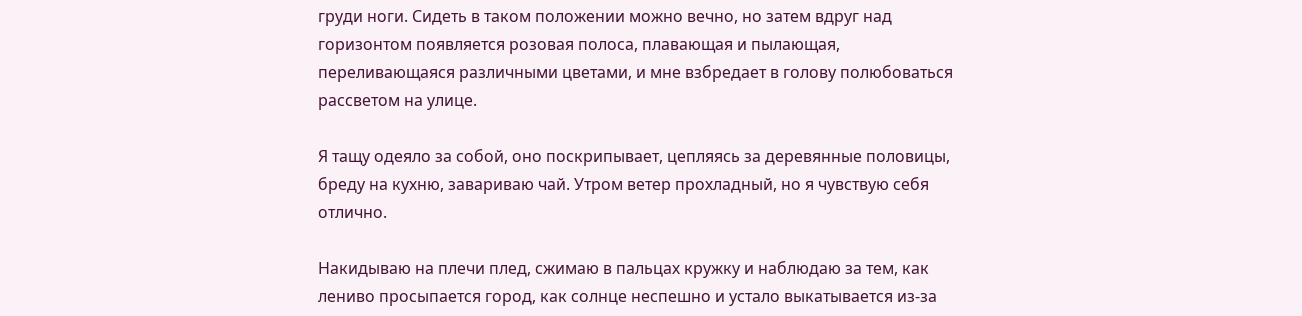груди ноги. Сидеть в таком положении можно вечно, но затем вдруг над горизонтом появляется розовая полоса, плавающая и пылающая, переливающаяся различными цветами, и мне взбредает в голову полюбоваться рассветом на улице.

Я тащу одеяло за собой, оно поскрипывает, цепляясь за деревянные половицы, бреду на кухню, завариваю чай. Утром ветер прохладный, но я чувствую себя отлично.

Накидываю на плечи плед, сжимаю в пальцах кружку и наблюдаю за тем, как лениво просыпается город, как солнце неспешно и устало выкатывается из-за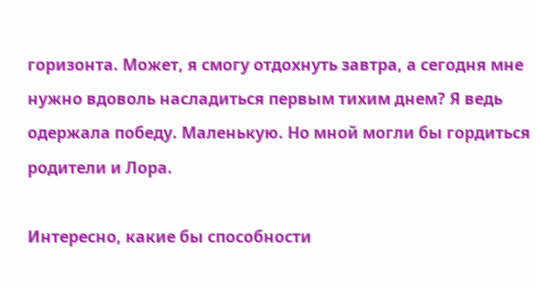горизонта. Может, я смогу отдохнуть завтра, а сегодня мне нужно вдоволь насладиться первым тихим днем? Я ведь одержала победу. Маленькую. Но мной могли бы гордиться родители и Лора.

Интересно, какие бы способности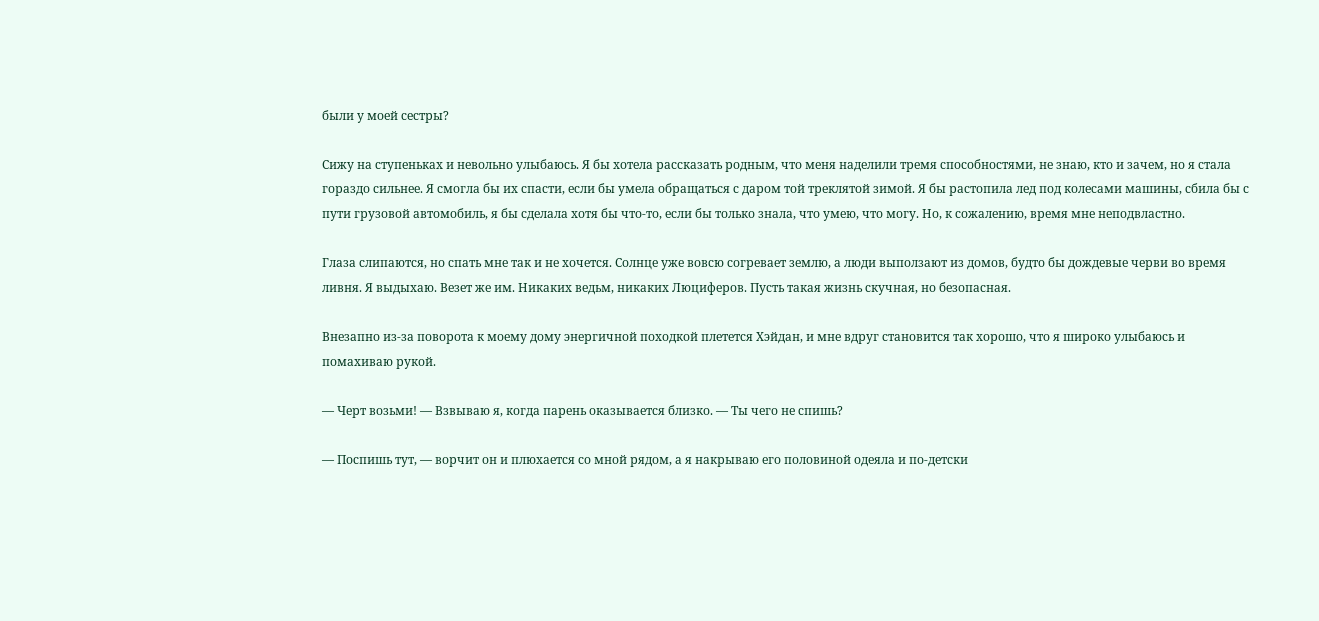были у моей сестры?

Сижу на ступеньках и невольно улыбаюсь. Я бы хотела рассказать родным, что меня наделили тремя способностями, не знаю, кто и зачем, но я стала гораздо сильнее. Я смогла бы их спасти, если бы умела обращаться с даром той треклятой зимой. Я бы растопила лед под колесами машины, сбила бы с пути грузовой автомобиль, я бы сделала хотя бы что-то, если бы только знала, что умею, что могу. Но, к сожалению, время мне неподвластно.

Глаза слипаются, но спать мне так и не хочется. Солнце уже вовсю согревает землю, а люди выползают из домов, будто бы дождевые черви во время ливня. Я выдыхаю. Везет же им. Никаких ведьм, никаких Люциферов. Пусть такая жизнь скучная, но безопасная.

Внезапно из-за поворота к моему дому энергичной походкой плетется Хэйдан, и мне вдруг становится так хорошо, что я широко улыбаюсь и помахиваю рукой.

— Черт возьми! — Взвываю я, когда парень оказывается близко. — Ты чего не спишь?

— Поспишь тут, — ворчит он и плюхается со мной рядом, а я накрываю его половиной одеяла и по-детски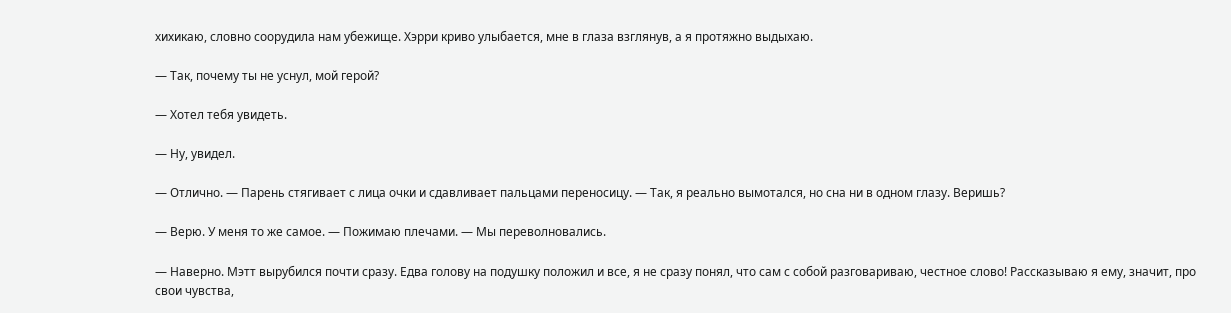хихикаю, словно соорудила нам убежище. Хэрри криво улыбается, мне в глаза взглянув, а я протяжно выдыхаю.

— Так, почему ты не уснул, мой герой?

— Хотел тебя увидеть.

— Ну, увидел.

— Отлично. — Парень стягивает с лица очки и сдавливает пальцами переносицу. — Так, я реально вымотался, но сна ни в одном глазу. Веришь?

— Верю. У меня то же самое. — Пожимаю плечами. — Мы переволновались.

— Наверно. Мэтт вырубился почти сразу. Едва голову на подушку положил и все, я не сразу понял, что сам с собой разговариваю, честное слово! Рассказываю я ему, значит, про свои чувства,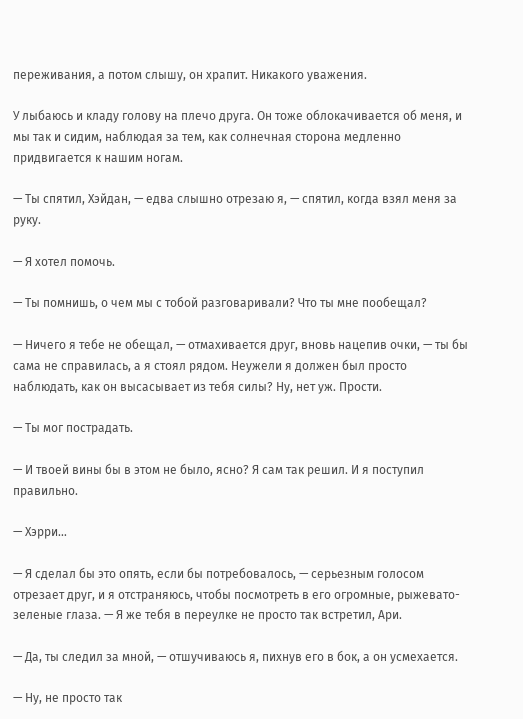переживания, а потом слышу, он храпит. Никакого уважения.

У лыбаюсь и кладу голову на плечо друга. Он тоже облокачивается об меня, и мы так и сидим, наблюдая за тем, как солнечная сторона медленно придвигается к нашим ногам.

— Ты спятил, Хэйдан, — едва слышно отрезаю я, — спятил, когда взял меня за руку.

— Я хотел помочь.

— Ты помнишь, о чем мы с тобой разговаривали? Что ты мне пообещал?

— Ничего я тебе не обещал, — отмахивается друг, вновь нацепив очки, — ты бы сама не справилась, а я стоял рядом. Неужели я должен был просто наблюдать, как он высасывает из тебя силы? Ну, нет уж. Прости.

— Ты мог пострадать.

— И твоей вины бы в этом не было, ясно? Я сам так решил. И я поступил правильно.

— Хэрри…

— Я сделал бы это опять, если бы потребовалось, — серьезным голосом отрезает друг, и я отстраняюсь, чтобы посмотреть в его огромные, рыжевато-зеленые глаза. — Я же тебя в переулке не просто так встретил, Ари.

— Да, ты следил за мной, — отшучиваюсь я, пихнув его в бок, а он усмехается.

— Ну, не просто так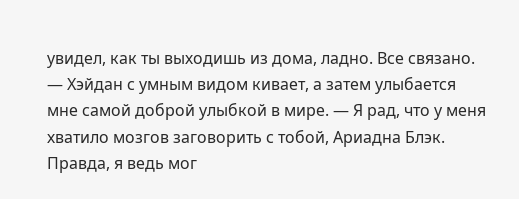увидел, как ты выходишь из дома, ладно. Все связано. — Хэйдан с умным видом кивает, а затем улыбается мне самой доброй улыбкой в мире. — Я рад, что у меня хватило мозгов заговорить с тобой, Ариадна Блэк. Правда, я ведь мог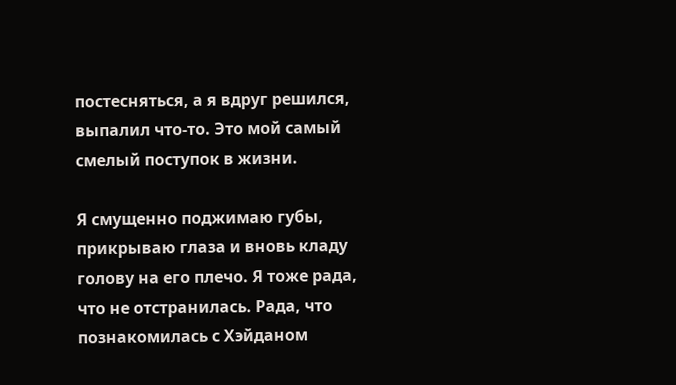постесняться, а я вдруг решился, выпалил что-то. Это мой самый смелый поступок в жизни.

Я смущенно поджимаю губы, прикрываю глаза и вновь кладу голову на его плечо. Я тоже рада, что не отстранилась. Рада, что познакомилась с Хэйданом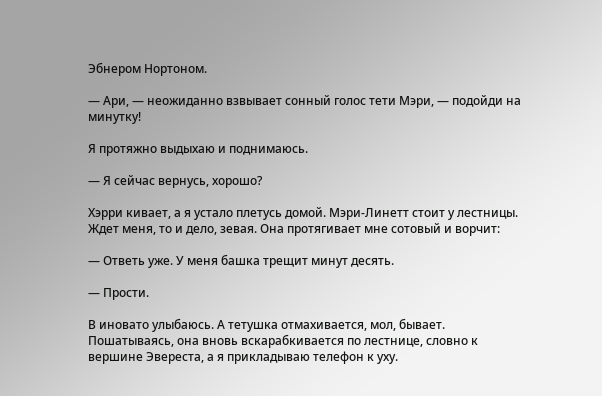Эбнером Нортоном.

— Ари, — неожиданно взвывает сонный голос тети Мэри, — подойди на минутку!

Я протяжно выдыхаю и поднимаюсь.

— Я сейчас вернусь, хорошо?

Хэрри кивает, а я устало плетусь домой. Мэри-Линетт стоит у лестницы. Ждет меня, то и дело, зевая. Она протягивает мне сотовый и ворчит:

— Ответь уже. У меня башка трещит минут десять.

— Прости.

В иновато улыбаюсь. А тетушка отмахивается, мол, бывает. Пошатываясь, она вновь вскарабкивается по лестнице, словно к вершине Эвереста, а я прикладываю телефон к уху.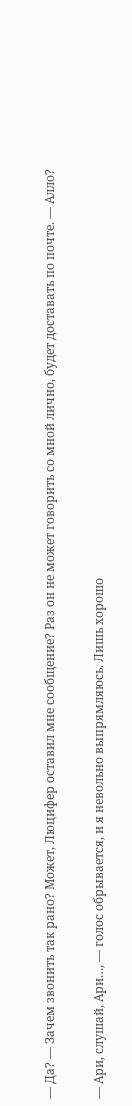— Да? — Зачем звонить так рано? Может, Люцифер оставил мне сообщение? Раз он не может говорить со мной лично, будет доставать по почте. — Алло?

— Ари, слушай, Ари…, — голос обрывается, и я невольно выпрямляюсь. Лишь хорошо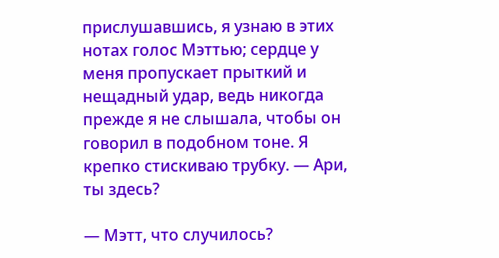прислушавшись, я узнаю в этих нотах голос Мэттью; сердце у меня пропускает прыткий и нещадный удар, ведь никогда прежде я не слышала, чтобы он говорил в подобном тоне. Я крепко стискиваю трубку. — Ари, ты здесь?

— Мэтт, что случилось?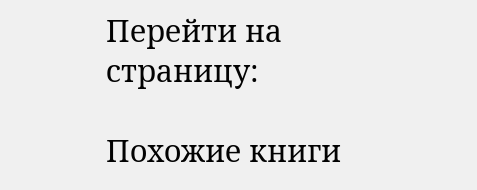Перейти на страницу:

Похожие книги